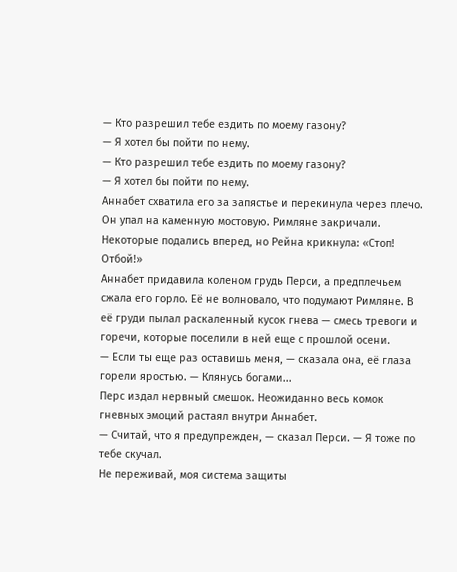— Кто разрешил тебе ездить по моему газону?
— Я хотел бы пойти по нему.
— Кто разрешил тебе ездить по моему газону?
— Я хотел бы пойти по нему.
Аннабет схватила его за запястье и перекинула через плечо. Он упал на каменную мостовую. Римляне закричали. Некоторые подались вперед, но Рейна крикнула: «Стоп! Отбой!»
Аннабет придавила коленом грудь Перси, а предплечьем сжала его горло. Её не волновало, что подумают Римляне. В её груди пылал раскаленный кусок гнева — смесь тревоги и горечи, которые поселили в ней еще с прошлой осени.
— Если ты еще раз оставишь меня, — сказала она, её глаза горели яростью. — Клянусь богами...
Перс издал нервный смешок. Неожиданно весь комок гневных эмоций растаял внутри Аннабет.
— Считай, что я предупрежден, — сказал Перси. — Я тоже по тебе скучал.
Не переживай, моя система защиты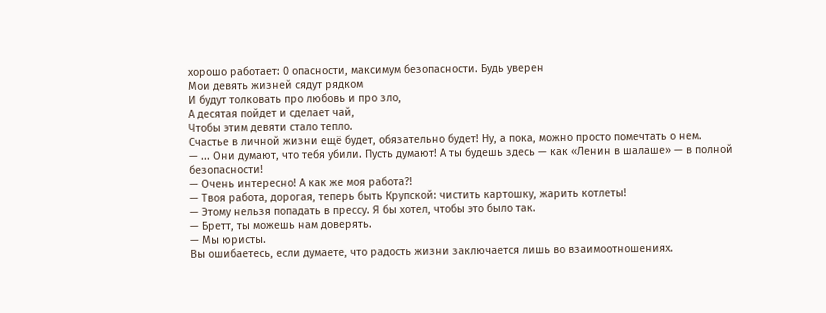хорошо работает: 0 опасности, максимум безопасности. Будь уверен
Мои девять жизней сядут рядком
И будут толковать про любовь и про зло,
А десятая пойдет и сделает чай,
Чтобы этим девяти стало тепло.
Счастье в личной жизни ещё будет, обязательно будет! Ну, а пока, можно просто помечтать о нем.
— ... Они думают, что тебя убили. Пусть думают! А ты будешь здесь — как «Ленин в шалаше» — в полной безопасности!
— Очень интересно! А как же моя работа?!
— Твоя работа, дорогая, теперь быть Крупской: чистить картошку, жарить котлеты!
— Этому нельзя попадать в прессу. Я бы хотел, чтобы это было так.
— Бретт, ты можешь нам доверять.
— Мы юристы.
Вы ошибаетесь, если думаете, что радость жизни заключается лишь во взаимоотношениях.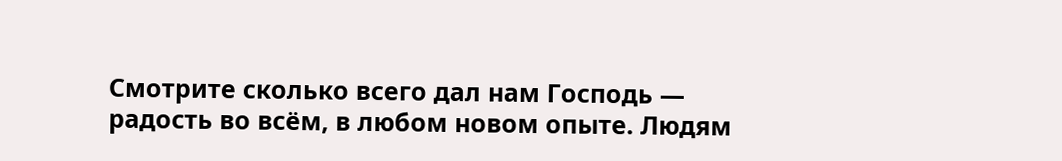Смотрите сколько всего дал нам Господь — радость во всём, в любом новом опыте. Людям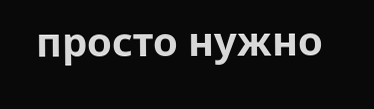просто нужно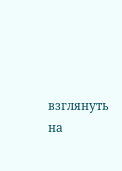взглянуть на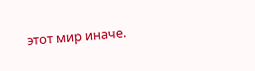этот мир иначе.